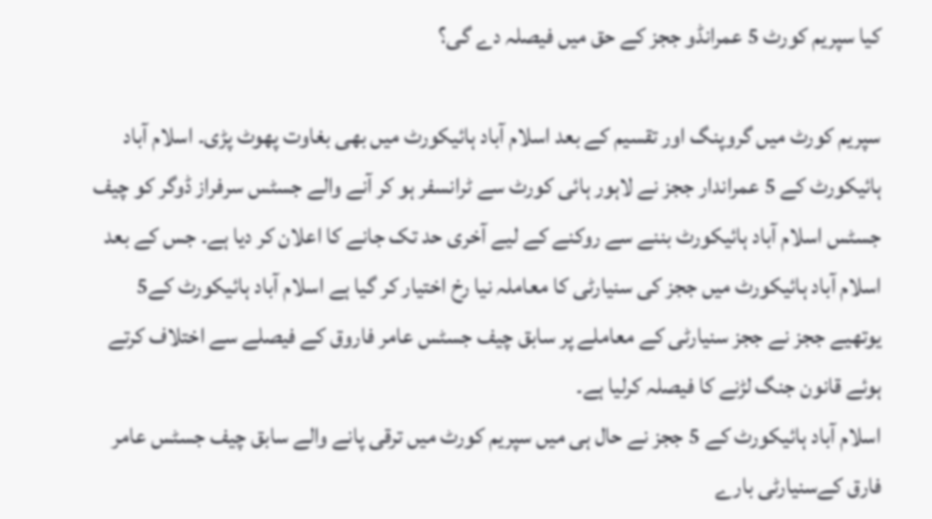کیا سپریم کورٹ 5 عمرانڈو ججز کے حق میں فیصلہ دے گی؟

سپریم کورٹ میں گروپنگ اور تقسیم کے بعد اسلام آباد ہائیکورٹ میں بھی بغاوت پھوٹ پڑی۔ اسلام آباد ہائیکورٹ کے 5 عمراندار ججز نے لاہور ہائی کورٹ سے ٹرانسفر ہو کر آنے والے جسٹس سرفراز ڈوگر کو چیف جسٹس اسلام آباد ہائیکورٹ بننے سے روکنے کے لیے آخری حد تک جانے کا اعلان کر دیا ہے۔ جس کے بعد اسلام آباد ہائیکورٹ میں ججز کی سنیارٹی کا معاملہ نیا رخ اختیار کر گیا ہے اسلام آباد ہائیکورٹ کے5 یوتھیے ججز نے ججز سنیارٹی کے معاملے پر سابق چیف جسٹس عامر فاروق کے فیصلے سے اختلاف کرتے ہوئے قانون جنگ لڑنے کا فیصلہ کرلیا ہے۔
اسلام آباد ہائیکورٹ کے 5 ججز نے حال ہی میں سپریم کورٹ میں ترقی پانے والے سابق چیف جسٹس عامر فارق کےسنیارٹی بارے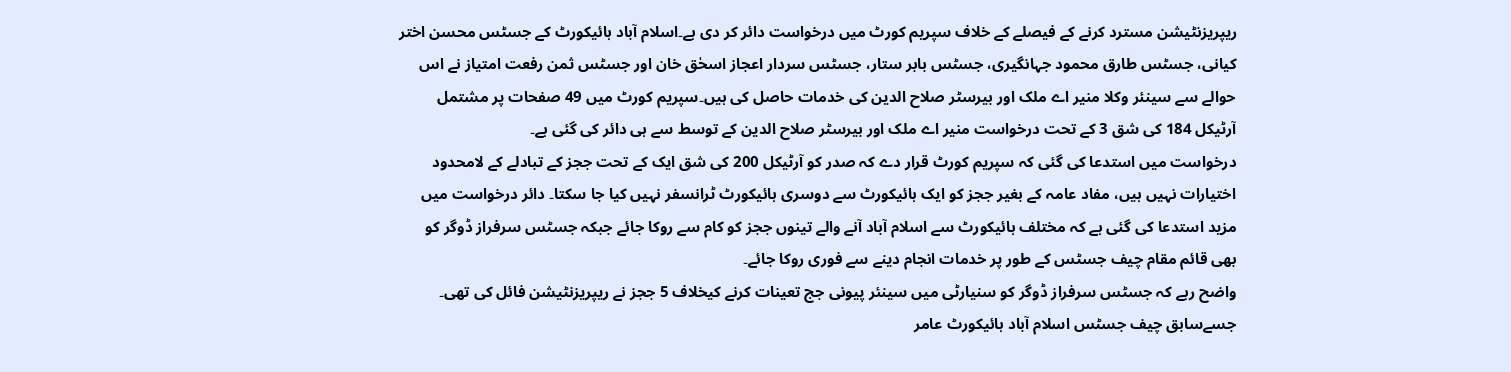ریپریزنٹیشن مسترد کرنے کے فیصلے کے خلاف سپریم کورٹ میں درخواست دائر کر دی ہے۔اسلام آباد ہائیکورٹ کے جسٹس محسن اختر کیانی، جسٹس طارق محمود جہانگیری، جسٹس بابر ستار، جسٹس سردار اعجاز اسحٰق خان اور جسٹس ثمن رفعت امتیاز نے اس حوالے سے سینئر وکلا منیر اے ملک اور بیرسٹر صلاح الدین کی خدمات حاصل کی ہیں۔سپریم کورٹ میں 49 صفحات پر مشتمل آرٹیکل 184 کی شق 3 کے تحت درخواست منیر اے ملک اور بیرسٹر صلاح الدین کے توسط سے ہی دائر کی گئی ہے۔
درخواست میں استدعا کی گئی کہ سپریم کورٹ قرار دے کہ صدر کو آرٹیکل 200 کی شق ایک کے تحت ججز کے تبادلے کے لامحدود اختیارات نہیں ہیں، مفاد عامہ کے بغیر ججز کو ایک ہائیکورٹ سے دوسری ہائیکورٹ ٹرانسفر نہیں کیا جا سکتا۔ دائر درخواست میں مزید استدعا کی گئی ہے کہ مختلف ہائیکورٹ سے اسلام آباد آنے والے تینوں ججز کو کام سے روکا جائے جبکہ جسٹس سرفراز ڈوگر کو بھی قائم مقام چیف جسٹس کے طور پر خدمات انجام دینے سے فوری روکا جائے۔
واضح رہے کہ جسٹس سرفراز ڈوگر کو سنیارٹی میں سینئر پیونی جج تعینات کرنے کیخلاف 5 ججز نے ریپریزنٹیشن فائل کی تھی۔ جسےسابق چیف جسٹس اسلام آباد ہائیکورٹ عامر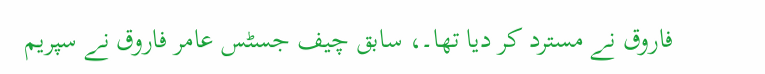فاروق نے مسترد کر دیا تھا۔، سابق چیف جسٹس عامر فاروق نے سپریم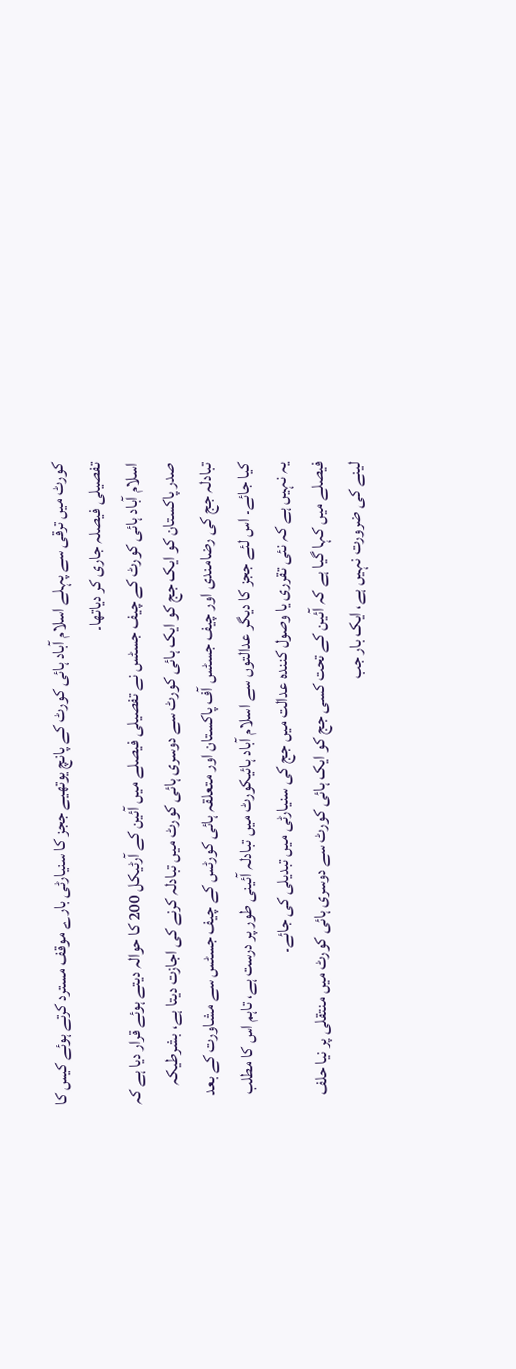کورٹ میں ترقی سے پہلے اسلام آباد ہائی کورٹ کے پانچ یوتھیے ججز کا سنیارٹی بارے موقف مسترد کرتے ہوئے کیس کا تفصیلی فیصلہ جاری کر دیاتھا۔
اسلام آباد ہائی کورٹ کے چیف جسٹس نے تفصیلی فیصلے میں آئین کے آرٹیکل 200 کا حوالہ دیتے ہوئے قرار دیا ہے کہ صدر پاکستان کو ایک جج کو ایک ہائی کورٹ سے دوسری ہائی کورٹ میں تبادلہ کرنے کی اجازت دیتا ہے، بشرطیکہ تبادلہ جج کی رضامندی اور چیف جسٹس آف پاکستان اور متعلقہ ہائی کورٹس کے چیف جسٹس سے مشاورت کے بعد کیا جائے۔ اس لئے ججز کا دیگر عدالتوں سے اسلام آباد ہائیکورٹ میں تبادلہ آئینی طور پر درست ہے، تاہم اس کا مطلب یہ نہیں ہے کہ نئی تقرری یا وصول کنندہ عدالت میں جج کی سنیارٹی میں تبدیلی کی جائے۔
فیصلے میں کہا گیا ہے کہ آئین کے تحت کسی جج کو ایک ہائی کورٹ سے دوسری ہائی کورٹ میں منتقلی پر نیا حلف لینے کی ضرورت نہیں ہے، ایک بار جب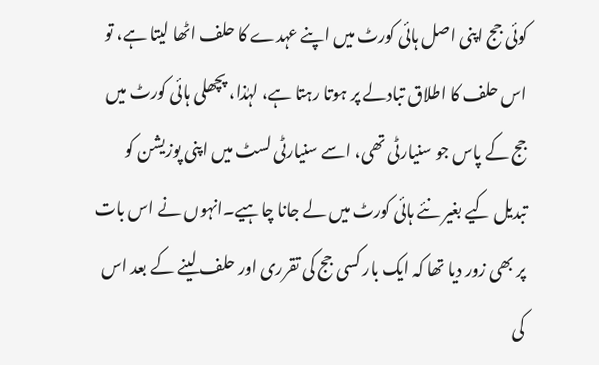کوئی جج اپنی اصل ہائی کورٹ میں اپنے عہدے کا حلف اٹھا لیتا ہے، تو اس حلف کا اطلاق تبادلے پر ہوتا رہتا ہے، لہٰذا، پچھلی ہائی کورٹ میں جج کے پاس جو سنیارٹی تھی، اسے سنیارٹی لسٹ میں اپنی پوزیشن کو تبدیل کیے بغیر نئے ہائی کورٹ میں لے جانا چاہیے۔انہوں نے اس بات پر بھی زور دیا تھا کہ ایک بار کسی جج کی تقرری اور حلف لینے کے بعد اس کی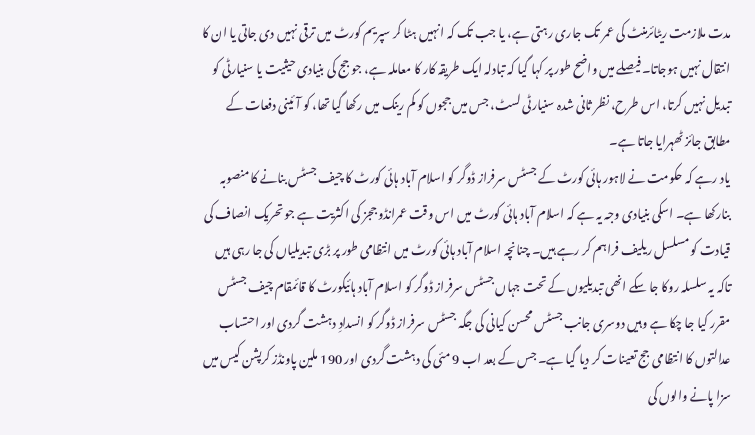مدت ملازمت ریٹائرمنٹ کی عمر تک جاری رہتی ہے، یا جب تک کہ انہیں ہٹا کر سپریم کورٹ میں ترقی نہیں دی جاتی یا ان کا انتقال نہیں ہوجاتا۔فیصلے میں واضح طور پر کہا گیا کہ تبادلہ ایک طریقہ کار کا معاملہ ہے، جو جج کی بنیادی حیثیت یا سنیارٹی کو تبدیل نہیں کرتا، اس طرح، نظر ثانی شدہ سنیارٹی لسٹ، جس میں ججوں کو کم رینک میں رکھا گیا تھا، کو آئینی دفعات کے مطابق جائز ٹھہرایا جاتا ہے۔
یاد رہے کہ حکومت نے لاہور ہائی کورٹ کے جسٹس سرفراز ڈوگر کو اسلام آباد ہائی کورٹ کا چیف جسٹس بنانے کا منصوبہ بنارکھا ہے۔ اسکی بنیادی وجہ یہ ہے کہ اسلام آباد ہائی کورٹ میں اس وقت عمرانڈو ججز کی اکثریت ہے جو تحریک انصاف کی قیادت کو مسلسل ریلیف فراہم کر رہے ہیں۔ چنانچہ اسلام آباد ہائی کورٹ میں انتظامی طور پر بڑی تبدیلیاں کی جا رہی ہیں تاکہ یہ سلسلہ روکا جا سکے انھی تبدیلیوں کے تحت جہاں جسٹس سرفراز ڈوگر کو اسلام آباد ہائیکورٹ کا قائمقام چیف جسٹس مقرر کیا جا چکا ہے وہیں دوسری جانب جسٹس محسن کیانی کی جگہ جسٹس سرفراز ڈوگر کو انسدادِ دہشت گردی اور احتساب عدالتوں کا انتظامی جج تعینات کر دیا گیا ہے۔ جس کے بعد اب 9 مئی کی دہشت گردی اور 190 ملین پاونڈز کرپشن کیس میں سزا پانے والوں کی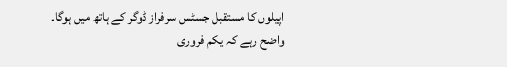اپیلوں کا مستقبل جسٹس سرفراز ڈوگر کے ہاتھ میں ہوگا۔
واضح رہے کہ یکم فروری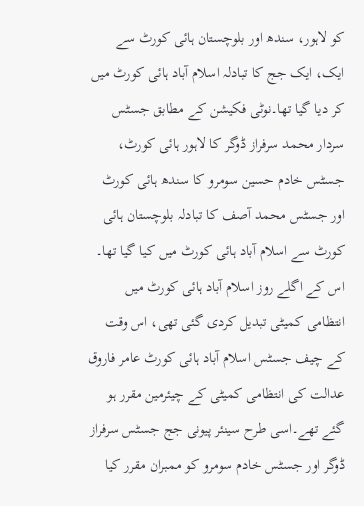کو لاہور، سندھ اور بلوچستان ہائی کورٹ سے ایک، ایک جج کا تبادلہ اسلام آباد ہائی کورٹ میں کر دیا گیا تھا۔نوٹی فکیشن کے مطابق جسٹس سردار محمد سرفراز ڈوگر کا لاہور ہائی کورٹ، جسٹس خادم حسین سومرو کا سندھ ہائی کورٹ اور جسٹس محمد آصف کا تبادلہ بلوچستان ہائی کورٹ سے اسلام آباد ہائی کورٹ میں کیا گیا تھا۔ اس کے اگلے روز اسلام آباد ہائی کورٹ میں انتظامی کمیٹی تبدیل کردی گئی تھی، اس وقت کے چیف جسٹس اسلام آباد ہائی کورٹ عامر فاروق عدالت کی انتظامی کمیٹی کے چیئرمین مقرر ہو گئے تھے۔اسی طرح سینئر پیونی جج جسٹس سرفراز ڈوگر اور جسٹس خادم سومرو کو ممبران مقرر کیا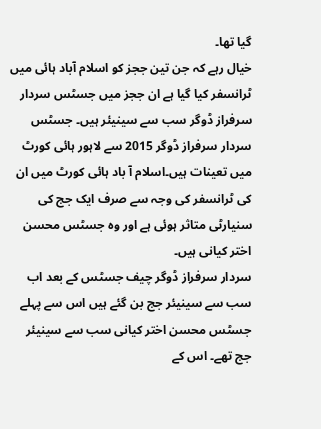گیا تھا۔
خیال رہے کہ جن تین ججز کو اسلام آباد ہائی میں ٹرانسفر کیا گیا ہے ان ججز میں جسٹس سردار سرفراز ڈوگر سب سے سینیئر ہیں۔ جسٹس سردار سرفراز ڈوگر 2015 سے لاہور ہائی کورٹ میں تعینات ہیں۔اسلام آ باد ہائی کورٹ میں ان کی ٹرانسفر کی وجہ سے صرف ایک جج کی سنیارٹی متاثر ہوئی ہے اور وہ جسٹس محسن اختر کیانی ہیں۔
سردار سرفراز ڈوگر چیف جسٹس کے بعد اب سب سے سینیئر جج بن گئے ہیں اس سے پہلے جسٹس محسن اختر کیانی سب سے سینیئر جج تھے۔ اس کے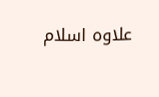علاوہ اسلام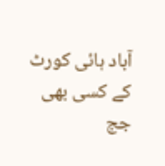آباد ہائی کورٹ کے کسی بھی جج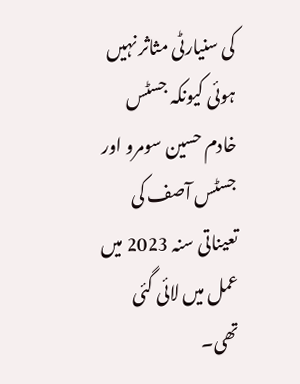کی سنیارٹی مثاثر نہیں ہوئی کیونکہ جسٹس خادم حسین سومرو اور جسٹس آصف کی تعیناتی سنہ 2023 میں عمل میں لائی گئی تھی۔